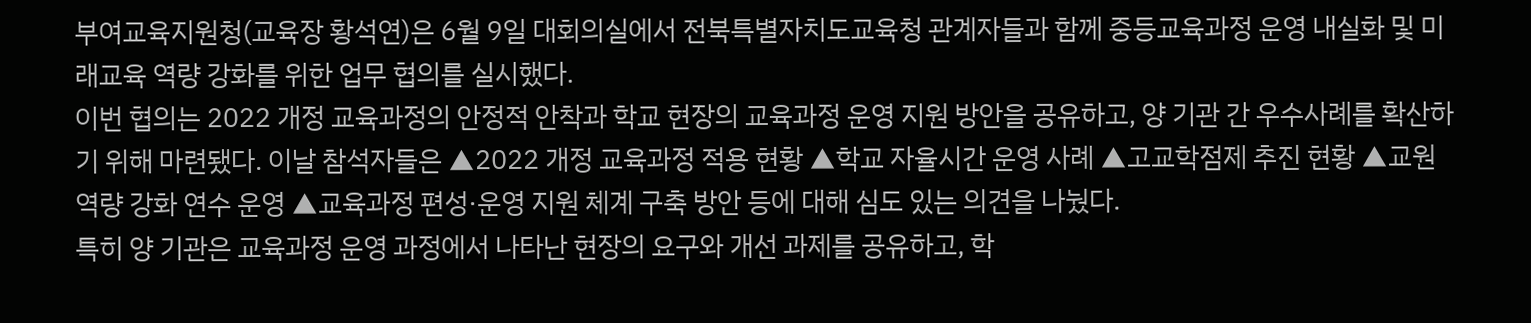부여교육지원청(교육장 황석연)은 6월 9일 대회의실에서 전북특별자치도교육청 관계자들과 함께 중등교육과정 운영 내실화 및 미래교육 역량 강화를 위한 업무 협의를 실시했다.
이번 협의는 2022 개정 교육과정의 안정적 안착과 학교 현장의 교육과정 운영 지원 방안을 공유하고, 양 기관 간 우수사례를 확산하기 위해 마련됐다. 이날 참석자들은 ▲2022 개정 교육과정 적용 현황 ▲학교 자율시간 운영 사례 ▲고교학점제 추진 현황 ▲교원 역량 강화 연수 운영 ▲교육과정 편성·운영 지원 체계 구축 방안 등에 대해 심도 있는 의견을 나눴다.
특히 양 기관은 교육과정 운영 과정에서 나타난 현장의 요구와 개선 과제를 공유하고, 학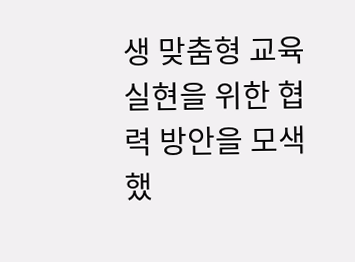생 맞춤형 교육 실현을 위한 협력 방안을 모색했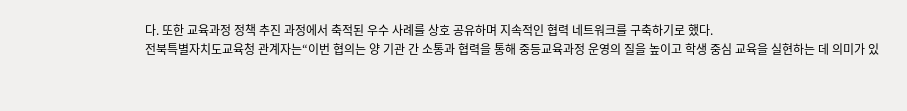다. 또한 교육과정 정책 추진 과정에서 축적된 우수 사례를 상호 공유하며 지속적인 협력 네트워크를 구축하기로 했다.
전북특별자치도교육청 관계자는“이번 협의는 양 기관 간 소통과 협력을 통해 중등교육과정 운영의 질을 높이고 학생 중심 교육을 실현하는 데 의미가 있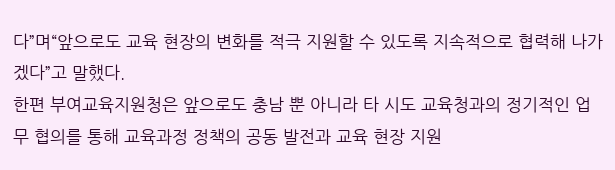다”며“앞으로도 교육 현장의 변화를 적극 지원할 수 있도록 지속적으로 협력해 나가겠다”고 말했다.
한편 부여교육지원청은 앞으로도 충남 뿐 아니라 타 시도 교육청과의 정기적인 업무 협의를 통해 교육과정 정책의 공동 발전과 교육 현장 지원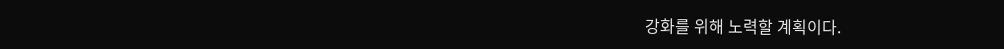강화를 위해 노력할 계획이다.